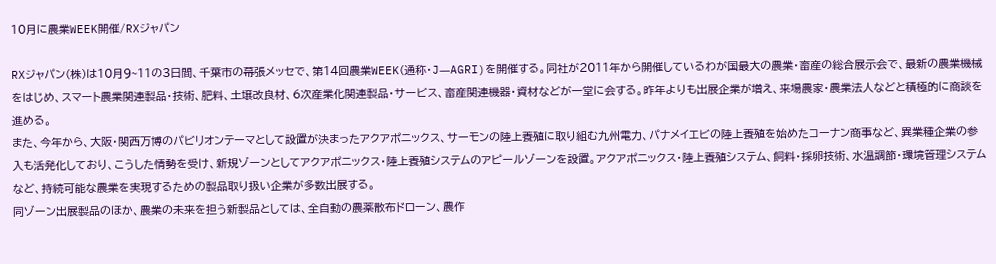10月に農業WEEK開催/RXジャパン

RXジャパン(株)は10月9~11の3日間、千葉市の幕張メッセで、第14回農業WEEK(通称・J―AGRI)を開催する。同社が2011年から開催しているわが国最大の農業・畜産の総合展示会で、最新の農業機械をはじめ、スマート農業関連製品・技術、肥料、土壌改良材、6次産業化関連製品・サービス、畜産関連機器・資材などが一堂に会する。昨年よりも出展企業が増え、来場農家・農業法人などと積極的に商談を進める。
また、今年から、大阪・関西万博のパビリオンテーマとして設置が決まったアクアポニックス、サーモンの陸上養殖に取り組む九州電力、パナメイエビの陸上養殖を始めたコーナン商事など、異業種企業の参入も活発化しており、こうした情勢を受け、新規ゾーンとしてアクアポニックス・陸上養殖システムのアピールゾーンを設置。アクアポニックス・陸上養殖システム、飼料・採卵技術、水温調節・環境管理システムなど、持続可能な農業を実現するための製品取り扱い企業が多数出展する。
同ゾーン出展製品のほか、農業の未来を担う新製品としては、全自動の農薬散布ドローン、農作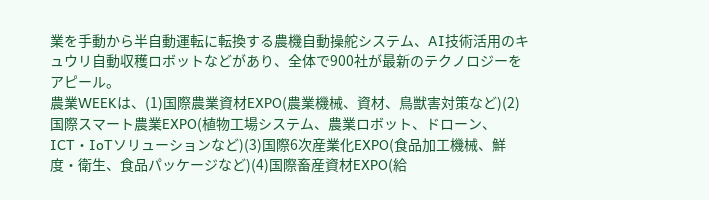業を手動から半自動運転に転換する農機自動操舵システム、AI技術活用のキュウリ自動収穫ロボットなどがあり、全体で900社が最新のテクノロジーをアピール。
農業WEEKは、(1)国際農業資材EXPO(農業機械、資材、鳥獣害対策など)(2)国際スマート農業EXPO(植物工場システム、農業ロボット、ドローン、ICT・IoTソリューションなど)(3)国際6次産業化EXPO(食品加工機械、鮮度・衛生、食品パッケージなど)(4)国際畜産資材EXPO(給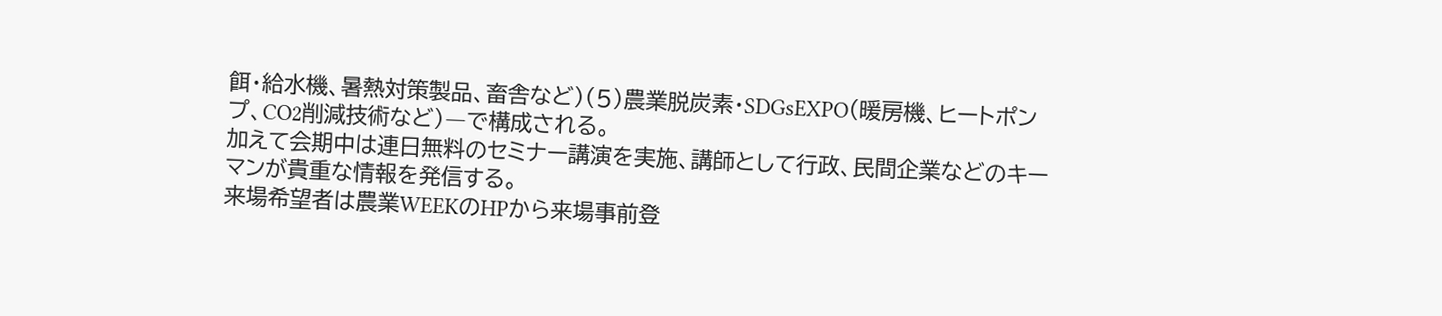餌・給水機、暑熱対策製品、畜舎など)(5)農業脱炭素・SDGsEXPO(暖房機、ヒートポンプ、CO2削減技術など)―で構成される。
加えて会期中は連日無料のセミナー講演を実施、講師として行政、民間企業などのキーマンが貴重な情報を発信する。
来場希望者は農業WEEKのHPから来場事前登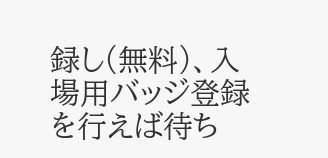録し(無料)、入場用バッジ登録を行えば待ち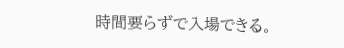時間要らずで入場できる。